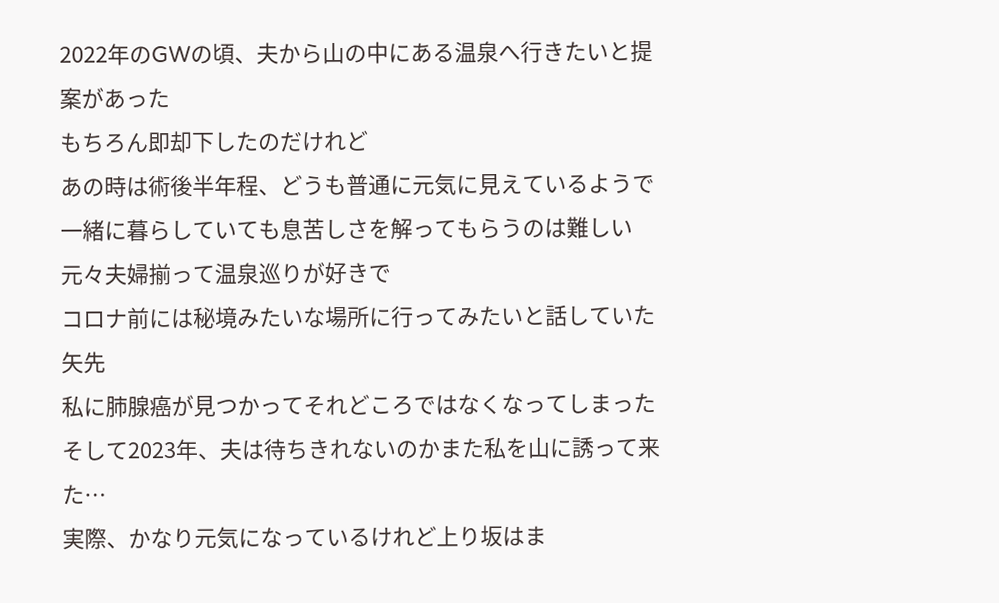2022年のGWの頃、夫から山の中にある温泉へ行きたいと提案があった
もちろん即却下したのだけれど
あの時は術後半年程、どうも普通に元気に見えているようで
一緒に暮らしていても息苦しさを解ってもらうのは難しい
元々夫婦揃って温泉巡りが好きで
コロナ前には秘境みたいな場所に行ってみたいと話していた矢先
私に肺腺癌が見つかってそれどころではなくなってしまった
そして2023年、夫は待ちきれないのかまた私を山に誘って来た…
実際、かなり元気になっているけれど上り坂はま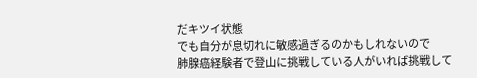だキツイ状態
でも自分が息切れに敏感過ぎるのかもしれないので
肺腺癌経験者で登山に挑戦している人がいれば挑戦して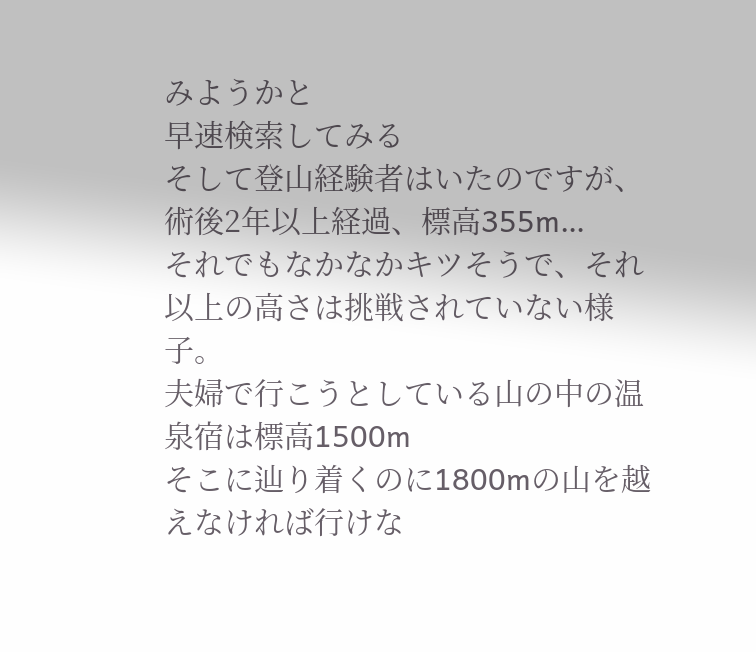みようかと
早速検索してみる
そして登山経験者はいたのですが、術後2年以上経過、標高355m…
それでもなかなかキツそうで、それ以上の高さは挑戦されていない様子。
夫婦で行こうとしている山の中の温泉宿は標高1500m
そこに辿り着くのに1800mの山を越えなければ行けな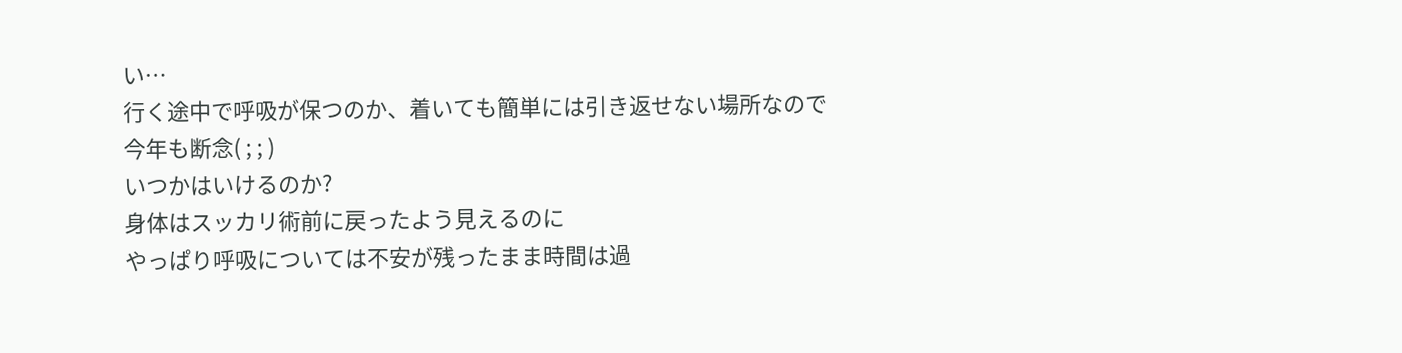い…
行く途中で呼吸が保つのか、着いても簡単には引き返せない場所なので
今年も断念( ; ; )
いつかはいけるのか?
身体はスッカリ術前に戻ったよう見えるのに
やっぱり呼吸については不安が残ったまま時間は過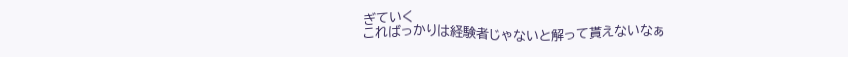ぎていく
こればっかりは経験者じゃないと解って貰えないなぁ